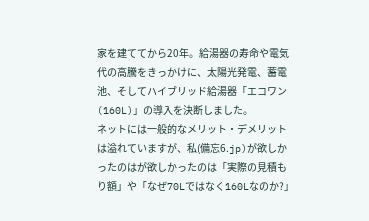家を建ててから20年。給湯器の寿命や電気代の高騰をきっかけに、太陽光発電、蓄電池、そしてハイブリッド給湯器「エコワン(160L)」の導入を決断しました。
ネットには一般的なメリット・デメリットは溢れていますが、私(備忘6.jp)が欲しかったのはが欲しかったのは「実際の見積もり額」や「なぜ70Lではなく160Lなのか?」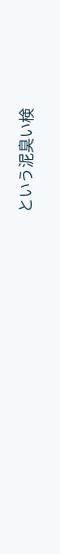という泥臭い検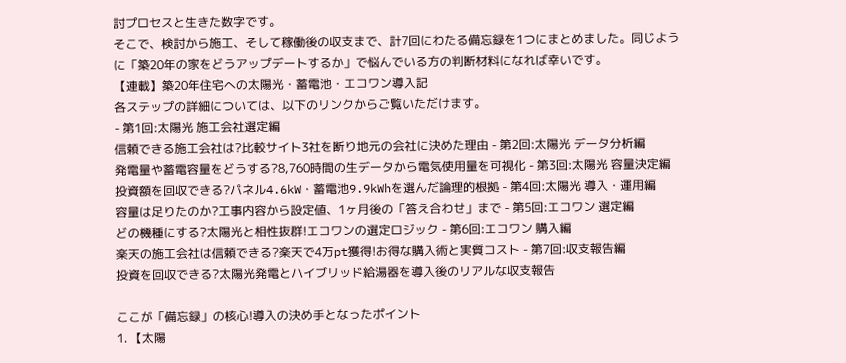討プロセスと生きた数字です。
そこで、検討から施工、そして稼働後の収支まで、計7回にわたる備忘録を1つにまとめました。同じように「築20年の家をどうアップデートするか」で悩んでいる方の判断材料になれば幸いです。
【連載】築20年住宅への太陽光・蓄電池・エコワン導入記
各ステップの詳細については、以下のリンクからご覧いただけます。
- 第1回:太陽光 施工会社選定編
信頼できる施工会社は?比較サイト3社を断り地元の会社に決めた理由 - 第2回:太陽光 データ分析編
発電量や蓄電容量をどうする?8,760時間の生データから電気使用量を可視化 - 第3回:太陽光 容量決定編
投資額を回収できる?パネル4.6kW・蓄電池9.9kWhを選んだ論理的根拠 - 第4回:太陽光 導入・運用編
容量は足りたのか?工事内容から設定値、1ヶ月後の「答え合わせ」まで - 第5回:エコワン 選定編
どの機種にする?太陽光と相性抜群!エコワンの選定ロジック - 第6回:エコワン 購入編
楽天の施工会社は信頼できる?楽天で4万pt獲得!お得な購入術と実質コスト - 第7回:収支報告編
投資を回収できる?太陽光発電とハイブリッド給湯器を導入後のリアルな収支報告

ここが「備忘録」の核心!導入の決め手となったポイント
1. 【太陽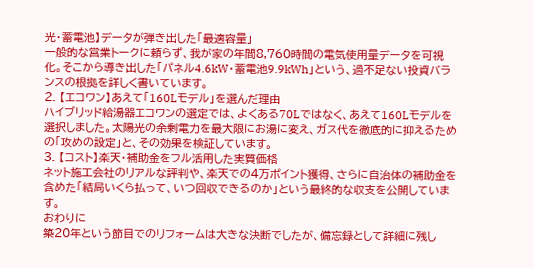光・蓄電池】データが弾き出した「最適容量」
一般的な営業トークに頼らず、我が家の年間8,760時間の電気使用量データを可視化。そこから導き出した「パネル4.6kW・蓄電池9.9kWh」という、過不足ない投資バランスの根拠を詳しく書いています。
2. 【エコワン】あえて「160Lモデル」を選んだ理由
ハイブリッド給湯器エコワンの選定では、よくある70Lではなく、あえて160Lモデルを選択しました。太陽光の余剰電力を最大限にお湯に変え、ガス代を徹底的に抑えるための「攻めの設定」と、その効果を検証しています。
3. 【コスト】楽天・補助金をフル活用した実質価格
ネット施工会社のリアルな評判や、楽天での4万ポイント獲得、さらに自治体の補助金を含めた「結局いくら払って、いつ回収できるのか」という最終的な収支を公開しています。
おわりに
築20年という節目でのリフォームは大きな決断でしたが、備忘録として詳細に残し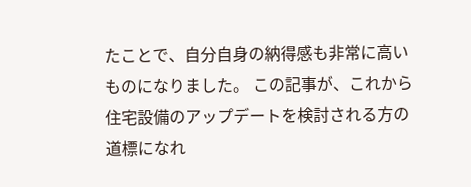たことで、自分自身の納得感も非常に高いものになりました。 この記事が、これから住宅設備のアップデートを検討される方の道標になれ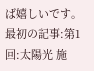ば嬉しいです。
最初の記事:第1回:太陽光 施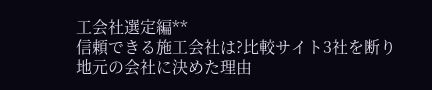工会社選定編**
信頼できる施工会社は?比較サイト3社を断り地元の会社に決めた理由